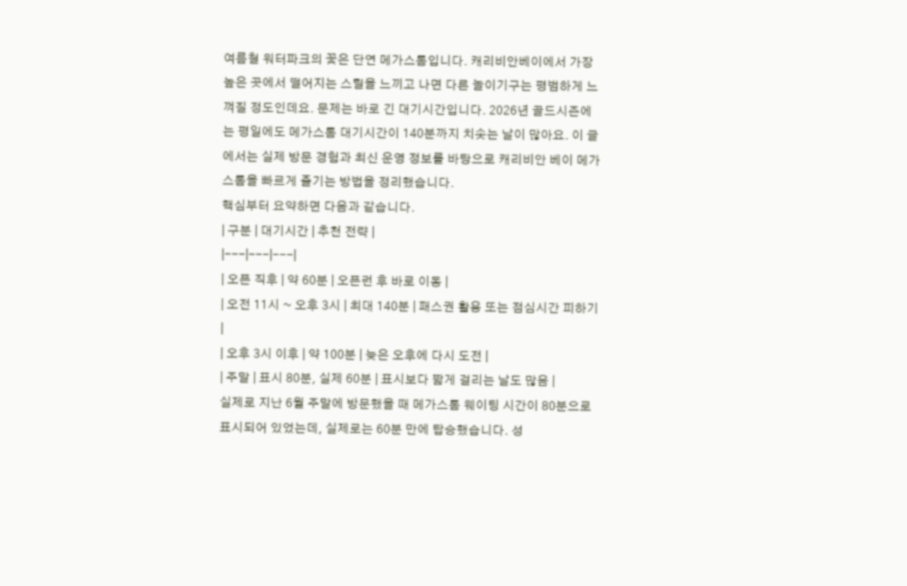여름철 워터파크의 꽃은 단연 메가스톰입니다. 캐리비안베이에서 가장 높은 곳에서 떨어지는 스릴을 느끼고 나면 다른 놀이기구는 평범하게 느껴질 정도인데요. 문제는 바로 긴 대기시간입니다. 2026년 골드시즌에는 평일에도 메가스톰 대기시간이 140분까지 치솟는 날이 많아요. 이 글에서는 실제 방문 경험과 최신 운영 정보를 바탕으로 캐리비안 베이 메가 스톰을 빠르게 즐기는 방법을 정리했습니다.
핵심부터 요약하면 다음과 같습니다.
| 구분 | 대기시간 | 추천 전략 |
|---|---|---|
| 오픈 직후 | 약 60분 | 오픈런 후 바로 이동 |
| 오전 11시 ~ 오후 3시 | 최대 140분 | 패스권 활용 또는 점심시간 피하기 |
| 오후 3시 이후 | 약 100분 | 늦은 오후에 다시 도전 |
| 주말 | 표시 80분, 실제 60분 | 표시보다 짧게 걸리는 날도 많음 |
실제로 지난 6월 주말에 방문했을 때 메가스톰 웨이팅 시간이 80분으로 표시되어 있었는데, 실제로는 60분 만에 탑승했습니다. 성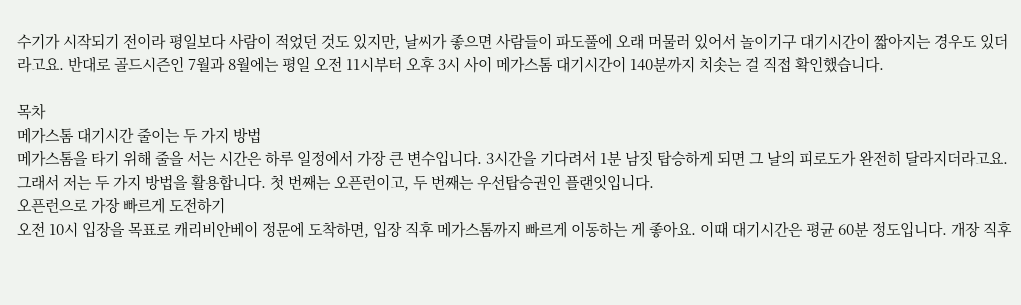수기가 시작되기 전이라 평일보다 사람이 적었던 것도 있지만, 날씨가 좋으면 사람들이 파도풀에 오래 머물러 있어서 놀이기구 대기시간이 짧아지는 경우도 있더라고요. 반대로 골드시즌인 7월과 8월에는 평일 오전 11시부터 오후 3시 사이 메가스톰 대기시간이 140분까지 치솟는 걸 직접 확인했습니다.

목차
메가스톰 대기시간 줄이는 두 가지 방법
메가스톰을 타기 위해 줄을 서는 시간은 하루 일정에서 가장 큰 변수입니다. 3시간을 기다려서 1분 남짓 탑승하게 되면 그 날의 피로도가 완전히 달라지더라고요. 그래서 저는 두 가지 방법을 활용합니다. 첫 번째는 오픈런이고, 두 번째는 우선탑승권인 플랜잇입니다.
오픈런으로 가장 빠르게 도전하기
오전 10시 입장을 목표로 캐리비안베이 정문에 도착하면, 입장 직후 메가스톰까지 빠르게 이동하는 게 좋아요. 이때 대기시간은 평균 60분 정도입니다. 개장 직후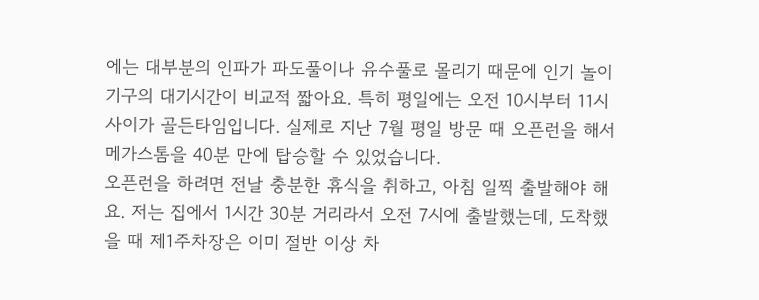에는 대부분의 인파가 파도풀이나 유수풀로 몰리기 때문에 인기 놀이기구의 대기시간이 비교적 짧아요. 특히 평일에는 오전 10시부터 11시 사이가 골든타임입니다. 실제로 지난 7월 평일 방문 때 오픈런을 해서 메가스톰을 40분 만에 탑승할 수 있었습니다.
오픈런을 하려면 전날 충분한 휴식을 취하고, 아침 일찍 출발해야 해요. 저는 집에서 1시간 30분 거리라서 오전 7시에 출발했는데, 도착했을 때 제1주차장은 이미 절반 이상 차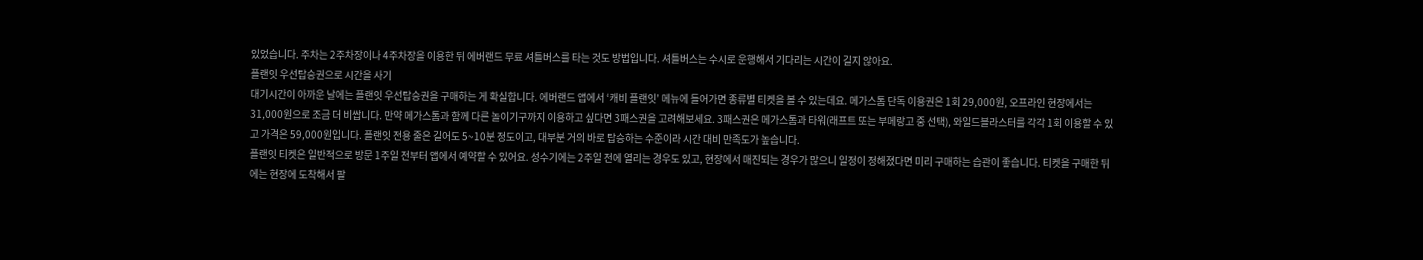있었습니다. 주차는 2주차장이나 4주차장을 이용한 뒤 에버랜드 무료 셔틀버스를 타는 것도 방법입니다. 셔틀버스는 수시로 운행해서 기다리는 시간이 길지 않아요.
플랜잇 우선탑승권으로 시간을 사기
대기시간이 아까운 날에는 플랜잇 우선탑승권을 구매하는 게 확실합니다. 에버랜드 앱에서 ‘캐비 플랜잇’ 메뉴에 들어가면 종류별 티켓을 볼 수 있는데요. 메가스톰 단독 이용권은 1회 29,000원, 오프라인 현장에서는 31,000원으로 조금 더 비쌉니다. 만약 메가스톰과 함께 다른 놀이기구까지 이용하고 싶다면 3패스권을 고려해보세요. 3패스권은 메가스톰과 타워(래프트 또는 부메랑고 중 선택), 와일드블라스터를 각각 1회 이용할 수 있고 가격은 59,000원입니다. 플랜잇 전용 줄은 길어도 5~10분 정도이고, 대부분 거의 바로 탑승하는 수준이라 시간 대비 만족도가 높습니다.
플랜잇 티켓은 일반적으로 방문 1주일 전부터 앱에서 예약할 수 있어요. 성수기에는 2주일 전에 열리는 경우도 있고, 현장에서 매진되는 경우가 많으니 일정이 정해졌다면 미리 구매하는 습관이 좋습니다. 티켓을 구매한 뒤에는 현장에 도착해서 팔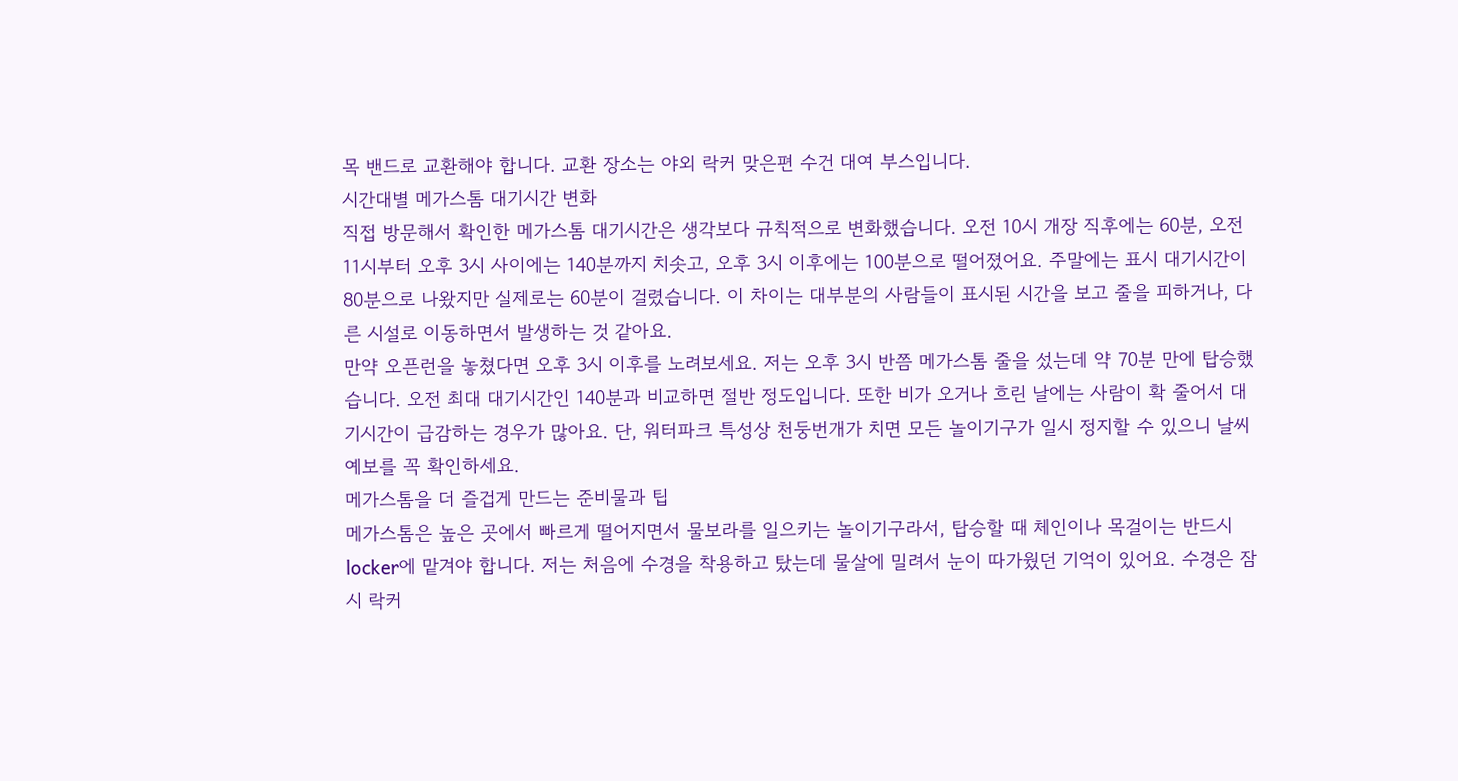목 밴드로 교환해야 합니다. 교환 장소는 야외 락커 맞은편 수건 대여 부스입니다.
시간대별 메가스톰 대기시간 변화
직접 방문해서 확인한 메가스톰 대기시간은 생각보다 규칙적으로 변화했습니다. 오전 10시 개장 직후에는 60분, 오전 11시부터 오후 3시 사이에는 140분까지 치솟고, 오후 3시 이후에는 100분으로 떨어졌어요. 주말에는 표시 대기시간이 80분으로 나왔지만 실제로는 60분이 걸렸습니다. 이 차이는 대부분의 사람들이 표시된 시간을 보고 줄을 피하거나, 다른 시설로 이동하면서 발생하는 것 같아요.
만약 오픈런을 놓쳤다면 오후 3시 이후를 노려보세요. 저는 오후 3시 반쯤 메가스톰 줄을 섰는데 약 70분 만에 탑승했습니다. 오전 최대 대기시간인 140분과 비교하면 절반 정도입니다. 또한 비가 오거나 흐린 날에는 사람이 확 줄어서 대기시간이 급감하는 경우가 많아요. 단, 워터파크 특성상 천둥번개가 치면 모든 놀이기구가 일시 정지할 수 있으니 날씨 예보를 꼭 확인하세요.
메가스톰을 더 즐겁게 만드는 준비물과 팁
메가스톰은 높은 곳에서 빠르게 떨어지면서 물보라를 일으키는 놀이기구라서, 탑승할 때 체인이나 목걸이는 반드시 locker에 맡겨야 합니다. 저는 처음에 수경을 착용하고 탔는데 물살에 밀려서 눈이 따가웠던 기억이 있어요. 수경은 잠시 락커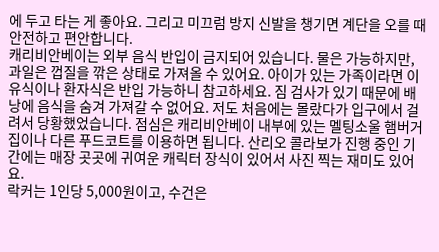에 두고 타는 게 좋아요. 그리고 미끄럼 방지 신발을 챙기면 계단을 오를 때 안전하고 편안합니다.
캐리비안베이는 외부 음식 반입이 금지되어 있습니다. 물은 가능하지만, 과일은 껍질을 깎은 상태로 가져올 수 있어요. 아이가 있는 가족이라면 이유식이나 환자식은 반입 가능하니 참고하세요. 짐 검사가 있기 때문에 배낭에 음식을 숨겨 가져갈 수 없어요. 저도 처음에는 몰랐다가 입구에서 걸려서 당황했었습니다. 점심은 캐리비안베이 내부에 있는 멜팅소울 햄버거집이나 다른 푸드코트를 이용하면 됩니다. 산리오 콜라보가 진행 중인 기간에는 매장 곳곳에 귀여운 캐릭터 장식이 있어서 사진 찍는 재미도 있어요.
락커는 1인당 5,000원이고, 수건은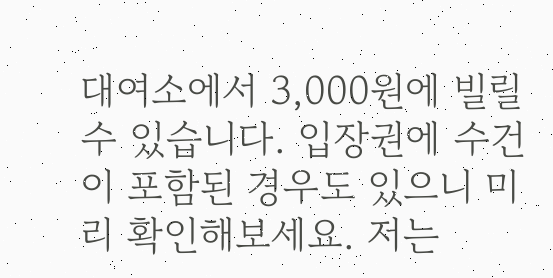대여소에서 3,000원에 빌릴 수 있습니다. 입장권에 수건이 포함된 경우도 있으니 미리 확인해보세요. 저는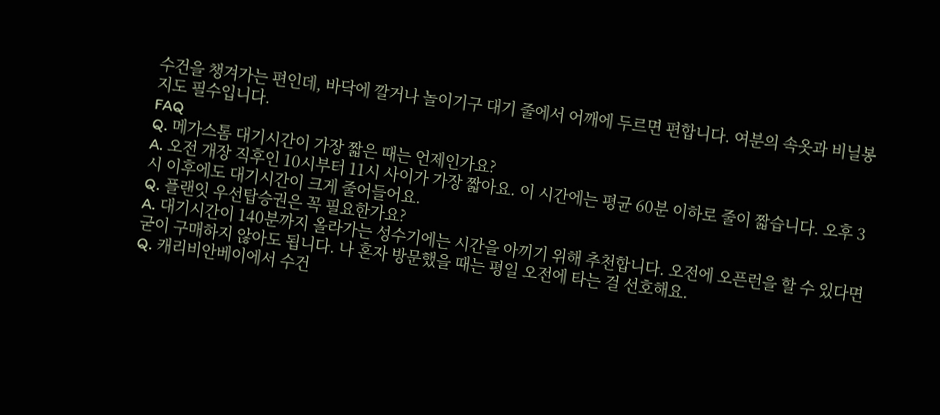수건을 챙겨가는 편인데, 바닥에 깔거나 놀이기구 대기 줄에서 어깨에 두르면 편합니다. 여분의 속옷과 비닐봉지도 필수입니다.
FAQ
Q. 메가스톰 대기시간이 가장 짧은 때는 언제인가요?
A. 오전 개장 직후인 10시부터 11시 사이가 가장 짧아요. 이 시간에는 평균 60분 이하로 줄이 짧습니다. 오후 3시 이후에도 대기시간이 크게 줄어들어요.
Q. 플랜잇 우선탑승권은 꼭 필요한가요?
A. 대기시간이 140분까지 올라가는 성수기에는 시간을 아끼기 위해 추천합니다. 오전에 오픈런을 할 수 있다면 굳이 구매하지 않아도 됩니다. 나 혼자 방문했을 때는 평일 오전에 타는 걸 선호해요.
Q. 캐리비안베이에서 수건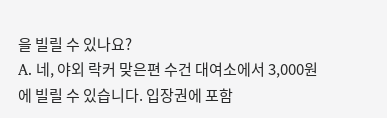을 빌릴 수 있나요?
A. 네, 야외 락커 맞은편 수건 대여소에서 3,000원에 빌릴 수 있습니다. 입장권에 포함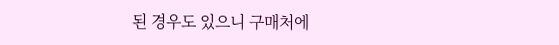된 경우도 있으니 구매처에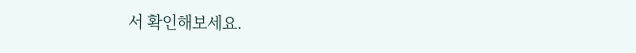서 확인해보세요.